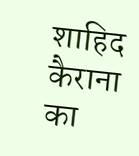शाहिद कैराना का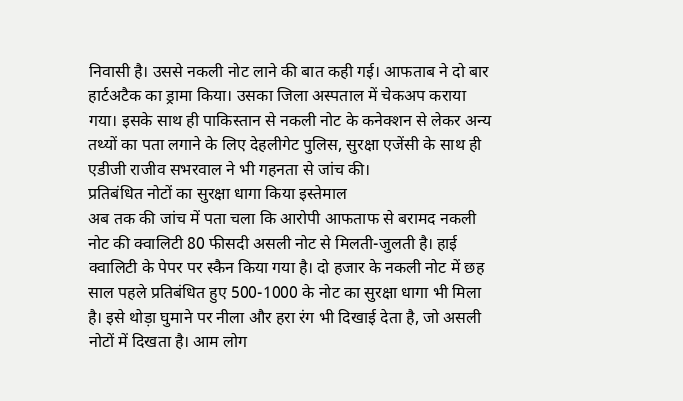निवासी है। उससे नकली नोट लाने की बात कही गई। आफताब ने दो बार हार्टअटैक का ड्रामा किया। उसका जिला अस्पताल में चेकअप कराया गया। इसके साथ ही पाकिस्तान से नकली नोट के कनेक्शन से लेकर अन्य तथ्यों का पता लगाने के लिए देहलीगेट पुलिस, सुरक्षा एजेंसी के साथ ही एडीजी राजीव सभरवाल ने भी गहनता से जांच की।
प्रतिबंधित नोटों का सुरक्षा धागा किया इस्तेमाल
अब तक की जांच में पता चला कि आरोपी आफताफ से बरामद नकली नोट की क्वालिटी 80 फीसदी असली नोट से मिलती-जुलती है। हाई क्वालिटी के पेपर पर स्कैन किया गया है। दो हजार के नकली नोट में छह साल पहले प्रतिबंधित हुए 500-1000 के नोट का सुरक्षा धागा भी मिला है। इसे थोड़ा घुमाने पर नीला और हरा रंग भी दिखाई देता है, जो असली नोटों में दिखता है। आम लोग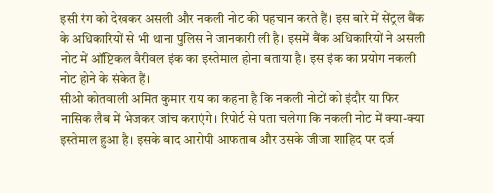इसी रंग को देखकर असली और नकली नोट की पहचान करते हैं। इस बारे में सेंट्रल बैंक के अधिकारियों से भी थाना पुलिस ने जानकारी ली है। इसमें बैंक अधिकारियों ने असली नोट में ऑप्टिकल वैरीवल इंक का इस्तेमाल होना बताया है। इस इंक का प्रयोग नकली नोट होने के संकेत हैं।
सीओ कोतवाली अमित कुमार राय का कहना है कि नकली नोटों को इंदौर या फिर नासिक लैब में भेजकर जांच कराएंगे। रिपोर्ट से पता चलेगा कि नकली नोट में क्या-क्या इस्तेमाल हुआ है। इसके बाद आरोपी आफताब और उसके जीजा शाहिद पर दर्ज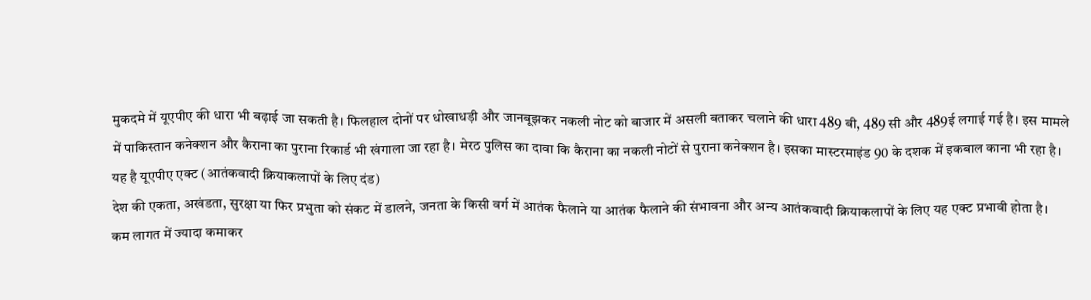मुकदमे में यूएपीए की धारा भी बढ़ाई जा सकती है। फिलहाल दोनों पर धोखाधड़ी और जानबूझकर नकली नोट को बाजार में असली बताकर चलाने की धारा 489 बी, 489 सी और 489ई लगाई गई है। इस मामले में पाकिस्तान कनेक्शन और कैराना का पुराना रिकार्ड भी खंगाला जा रहा है। मेरठ पुलिस का दावा कि कैराना का नकली नोटों से पुराना कनेक्शन है। इसका मास्टरमाइंड 90 के दशक में इकबाल काना भी रहा है।
यह है यूएपीए एक्ट (आतंकवादी क्रियाकलापों के लिए दंड)
देश की एकता, अखंडता, सुरक्षा या फिर प्रभुता को संकट में डालने, जनता के किसी वर्ग में आतंक फैलाने या आतंक फैलाने की संभावना और अन्य आतंकवादी क्रियाकलापों के लिए यह एक्ट प्रभावी होता है।
कम लागत में ज्यादा कमाकर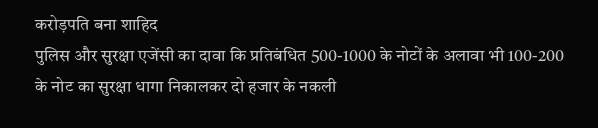करोड़पति बना शाहिद
पुलिस और सुरक्षा एजेंसी का दावा कि प्रतिबंधित 500-1000 के नोटों के अलावा भी 100-200 के नोट का सुरक्षा धागा निकालकर दो हजार के नकली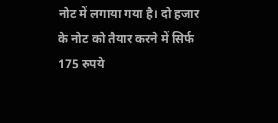नोट में लगाया गया है। दो हजार के नोट को तैयार करने में सिर्फ 175 रुपये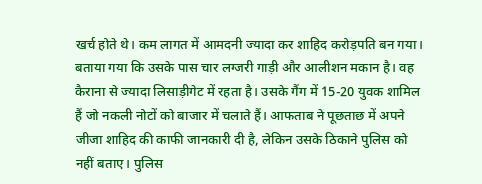खर्च होते थे। कम लागत में आमदनी ज्यादा कर शाहिद करोड़पति बन गया।
बताया गया कि उसके पास चार लग्जरी गाड़ी और आलीशन मकान है। वह कैराना से ज्यादा लिसाड़ीगेट में रहता है। उसके गैंग में 15-20 युवक शामिल हैं जो नकली नोटों को बाजार में चलाते हैं। आफताब ने पूछताछ में अपने जीजा शाहिद की काफी जानकारी दी है, लेकिन उसके ठिकाने पुलिस को नहीं बताए। पुलिस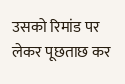उसको रिमांड पर लेकर पूछताछ कर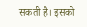सकती है। इसको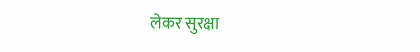लेकर सुरक्षा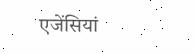एजेंसियां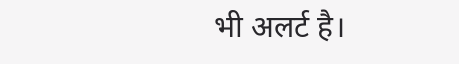भी अलर्ट है।